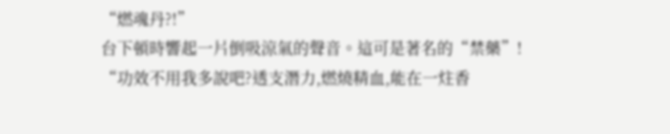“燃魂丹?!”
台下頓時響起一片倒吸涼氣的聲音。這可是著名的“禁藥”!
“功效不用我多說吧?透支潛力,燃燒精血,能在一炷香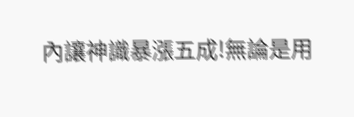內讓神識暴漲五成!無論是用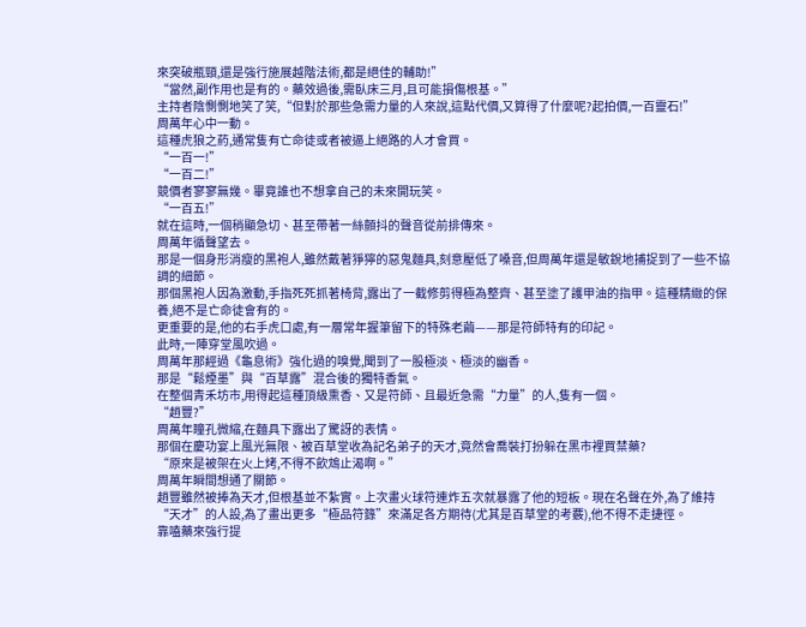來突破瓶頸,還是強行施展越階法術,都是絕佳的輔助!”
“當然,副作用也是有的。藥效過後,需臥床三月,且可能損傷根基。”
主持者陰惻惻地笑了笑,“但對於那些急需力量的人來說,這點代價,又算得了什麼呢?起拍價,一百靈石!”
周萬年心中一動。
這種虎狼之葯,通常隻有亡命徒或者被逼上絕路的人才會買。
“一百一!”
“一百二!”
競價者寥寥無幾。畢竟誰也不想拿自己的未來開玩笑。
“一百五!”
就在這時,一個稍顯急切、甚至帶著一絲顫抖的聲音從前排傳來。
周萬年循聲望去。
那是一個身形消瘦的黑袍人,雖然戴著猙獰的惡鬼麵具,刻意壓低了嗓音,但周萬年還是敏銳地捕捉到了一些不協調的細節。
那個黑袍人因為激動,手指死死抓著椅背,露出了一截修剪得極為整齊、甚至塗了護甲油的指甲。這種精緻的保養,絕不是亡命徒會有的。
更重要的是,他的右手虎口處,有一層常年握筆留下的特殊老繭——那是符師特有的印記。
此時,一陣穿堂風吹過。
周萬年那經過《龜息術》強化過的嗅覺,聞到了一股極淡、極淡的幽香。
那是“鬆煙墨”與“百草露”混合後的獨特香氣。
在整個青禾坊市,用得起這種頂級熏香、又是符師、且最近急需“力量”的人,隻有一個。
“趙豐?”
周萬年瞳孔微縮,在麵具下露出了驚訝的表情。
那個在慶功宴上風光無限、被百草堂收為記名弟子的天才,竟然會喬裝打扮躲在黑市裡買禁藥?
“原來是被架在火上烤,不得不飲鴆止渴啊。”
周萬年瞬間想通了關節。
趙豐雖然被捧為天才,但根基並不紮實。上次畫火球符連炸五次就暴露了他的短板。現在名聲在外,為了維持“天才”的人設,為了畫出更多“極品符籙”來滿足各方期待(尤其是百草堂的考覈),他不得不走捷徑。
靠嗑藥來強行提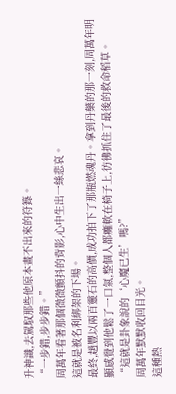升神識,去駕馭那些他原本畫不出來的符籙。
“一步錯,步步錯。”
周萬年看著那個微微顫抖的背影,心中生出一絲悲哀。
這就是被名利綁架的下場。
最終,趙豐以兩百靈石的高價,成功拍下了那瓶燃魂丹。拿到丹藥的那一刻,周萬年明顯感覺到他鬆了一口氣,整個人都癱軟在椅子上,彷彿抓住了最後的救命稻草。
“這就是卦象說的‘心魔已生’嗎?”
周萬年默默收回目光。
這種熱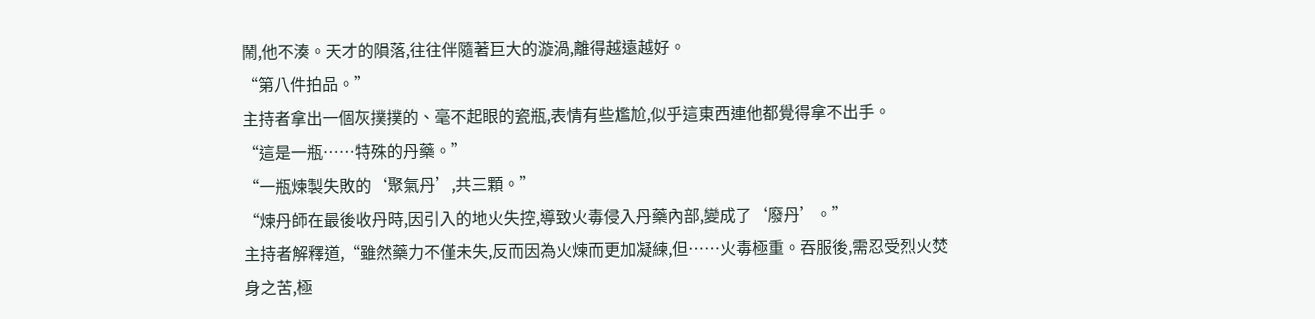鬧,他不湊。天才的隕落,往往伴隨著巨大的漩渦,離得越遠越好。
“第八件拍品。”
主持者拿出一個灰撲撲的、毫不起眼的瓷瓶,表情有些尷尬,似乎這東西連他都覺得拿不出手。
“這是一瓶……特殊的丹藥。”
“一瓶煉製失敗的‘聚氣丹’,共三顆。”
“煉丹師在最後收丹時,因引入的地火失控,導致火毒侵入丹藥內部,變成了‘廢丹’。”
主持者解釋道,“雖然藥力不僅未失,反而因為火煉而更加凝練,但……火毒極重。吞服後,需忍受烈火焚身之苦,極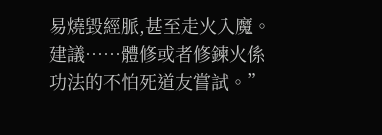易燒毀經脈,甚至走火入魔。建議……體修或者修鍊火係功法的不怕死道友嘗試。”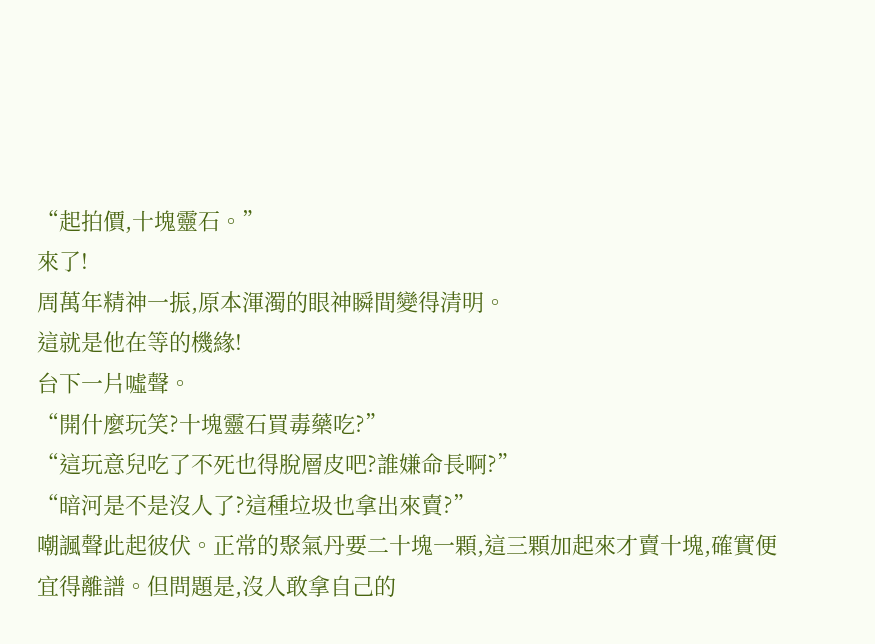“起拍價,十塊靈石。”
來了!
周萬年精神一振,原本渾濁的眼神瞬間變得清明。
這就是他在等的機緣!
台下一片噓聲。
“開什麼玩笑?十塊靈石買毒藥吃?”
“這玩意兒吃了不死也得脫層皮吧?誰嫌命長啊?”
“暗河是不是沒人了?這種垃圾也拿出來賣?”
嘲諷聲此起彼伏。正常的聚氣丹要二十塊一顆,這三顆加起來才賣十塊,確實便宜得離譜。但問題是,沒人敢拿自己的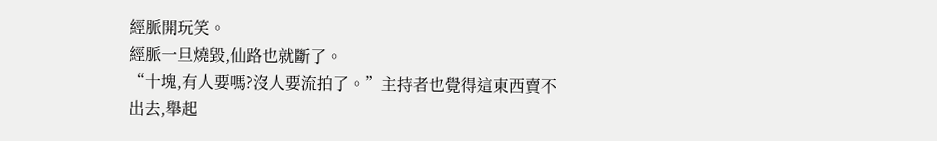經脈開玩笑。
經脈一旦燒毀,仙路也就斷了。
“十塊,有人要嗎?沒人要流拍了。”主持者也覺得這東西賣不出去,舉起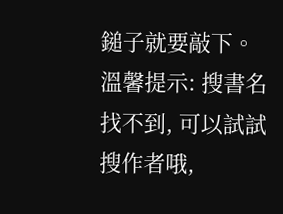鎚子就要敲下。
溫馨提示: 搜書名找不到, 可以試試搜作者哦,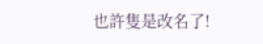也許隻是改名了!